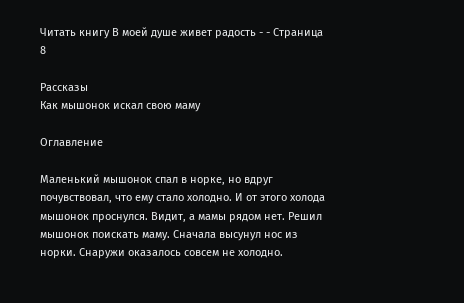Читать книгу В моей душе живет радость - - Страница 8

Рассказы
Как мышонок искал свою маму

Оглавление

Маленький мышонок спал в норке, но вдруг почувствовал, что ему стало холодно. И от этого холода мышонок проснулся. Видит, а мамы рядом нет. Решил мышонок поискать маму. Сначала высунул нос из норки. Снаружи оказалось совсем не холодно.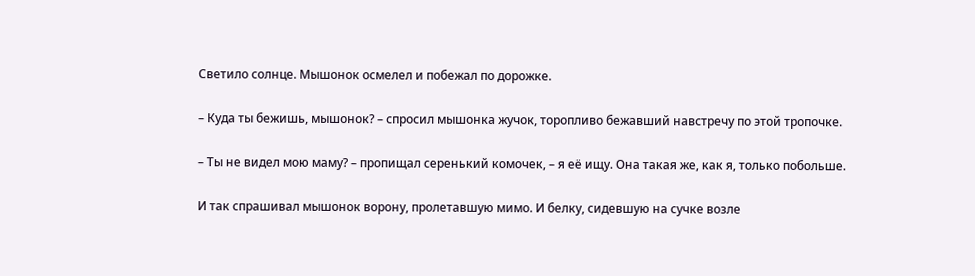Светило солнце. Мышонок осмелел и побежал по дорожке.

– Куда ты бежишь, мышонок? – спросил мышонка жучок, торопливо бежавший навстречу по этой тропочке.

– Ты не видел мою маму? – пропищал серенький комочек, – я её ищу. Она такая же, как я, только побольше.

И так спрашивал мышонок ворону, пролетавшую мимо. И белку, сидевшую на сучке возле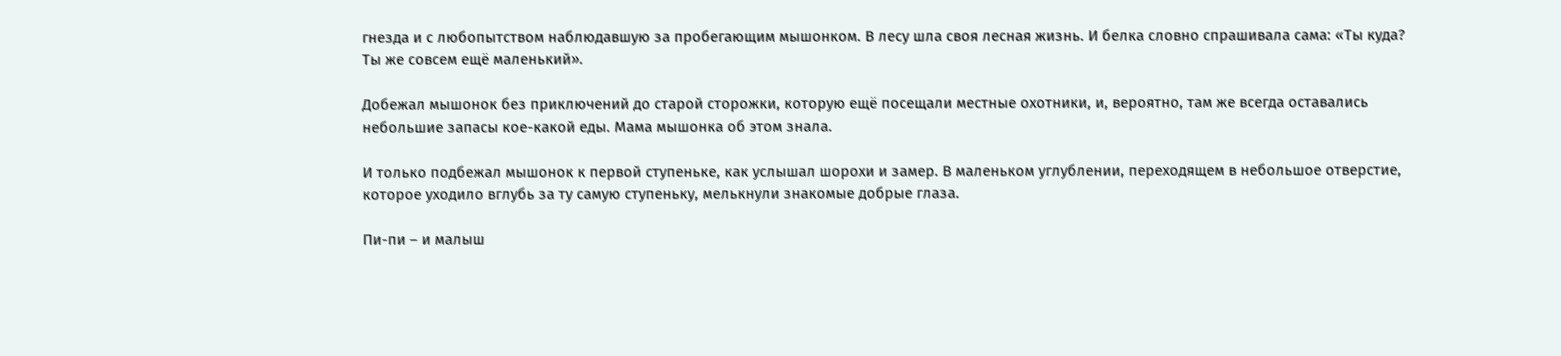гнезда и с любопытством наблюдавшую за пробегающим мышонком. В лесу шла своя лесная жизнь. И белка словно спрашивала сама: «Ты куда? Ты же совсем ещё маленький».

Добежал мышонок без приключений до старой сторожки, которую ещё посещали местные охотники, и, вероятно, там же всегда оставались небольшие запасы кое-какой еды. Мама мышонка об этом знала.

И только подбежал мышонок к первой ступеньке, как услышал шорохи и замер. В маленьком углублении, переходящем в небольшое отверстие, которое уходило вглубь за ту самую ступеньку, мелькнули знакомые добрые глаза.

Пи-пи – и малыш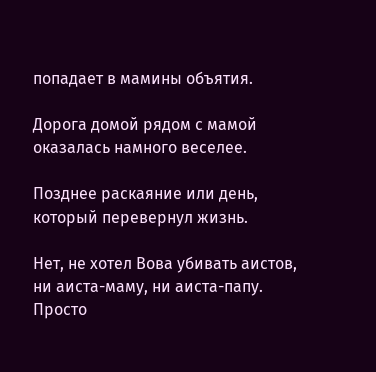попадает в мамины объятия.

Дорога домой рядом с мамой оказалась намного веселее.

Позднее раскаяние или день, который перевернул жизнь.

Нет, не хотел Вова убивать аистов, ни аиста-маму, ни аиста-папу. Просто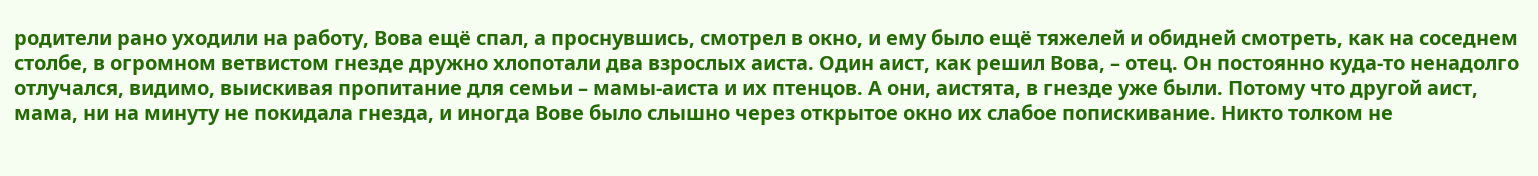родители рано уходили на работу, Вова ещё спал, а проснувшись, смотрел в окно, и ему было ещё тяжелей и обидней смотреть, как на соседнем столбе, в огромном ветвистом гнезде дружно хлопотали два взрослых аиста. Один аист, как решил Вова, – отец. Он постоянно куда-то ненадолго отлучался, видимо, выискивая пропитание для семьи – мамы-аиста и их птенцов. А они, аистята, в гнезде уже были. Потому что другой аист, мама, ни на минуту не покидала гнезда, и иногда Вове было слышно через открытое окно их слабое попискивание. Никто толком не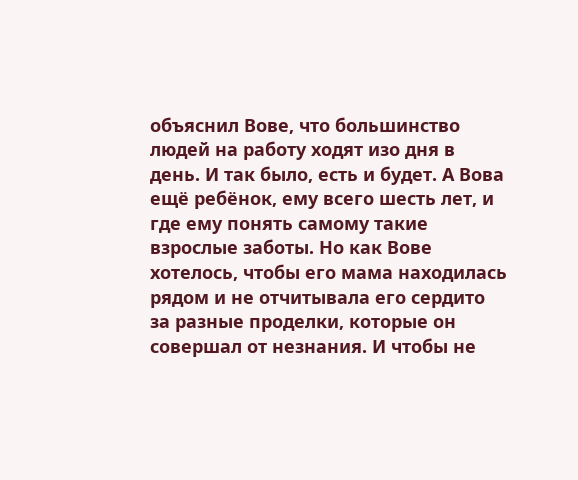объяснил Вове, что большинство людей на работу ходят изо дня в день. И так было, есть и будет. А Вова ещё ребёнок, ему всего шесть лет, и где ему понять самому такие взрослые заботы. Но как Вове хотелось, чтобы его мама находилась рядом и не отчитывала его сердито за разные проделки, которые он совершал от незнания. И чтобы не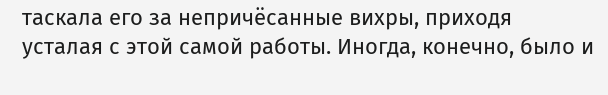таскала его за непричёсанные вихры, приходя усталая с этой самой работы. Иногда, конечно, было и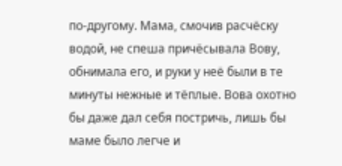по-другому. Мама, смочив расчёску водой, не спеша причёсывала Вову, обнимала его, и руки у неё были в те минуты нежные и тёплые. Вова охотно бы даже дал себя постричь, лишь бы маме было легче и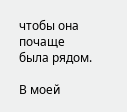чтобы она почаще была рядом.

В моей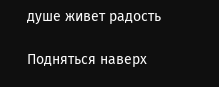душе живет радость

Подняться наверх